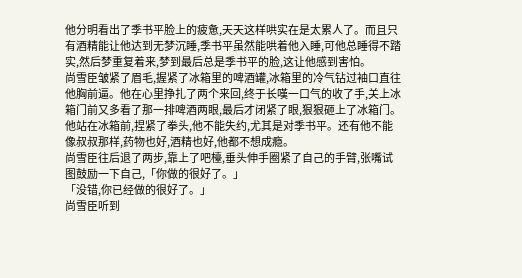他分明看出了季书平脸上的疲惫,天天这样哄实在是太累人了。而且只有酒精能让他达到无梦沉睡,季书平虽然能哄着他入睡,可他总睡得不踏实,然后梦重复着来,梦到最后总是季书平的脸,这让他感到害怕。
尚雪臣皱紧了眉毛,握紧了冰箱里的啤酒罐,冰箱里的冷气钻过袖口直往他胸前逼。他在心里挣扎了两个来回,终于长嘆一口气的收了手,关上冰箱门前又多看了那一排啤酒两眼,最后才闭紧了眼,狠狠砸上了冰箱门。
他站在冰箱前,捏紧了拳头,他不能失约,尤其是对季书平。还有他不能像叔叔那样,药物也好,酒精也好,他都不想成瘾。
尚雪臣往后退了两步,靠上了吧檯,垂头伸手圈紧了自己的手臂,张嘴试图鼓励一下自己,「你做的很好了。」
「没错,你已经做的很好了。」
尚雪臣听到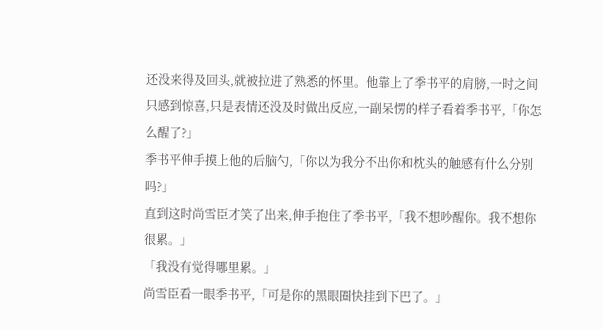还没来得及回头,就被拉进了熟悉的怀里。他靠上了季书平的肩膀,一时之间只感到惊喜,只是表情还没及时做出反应,一副呆愣的样子看着季书平,「你怎么醒了?」
季书平伸手摸上他的后脑勺,「你以为我分不出你和枕头的触感有什么分别吗?」
直到这时尚雪臣才笑了出来,伸手抱住了季书平,「我不想吵醒你。我不想你很累。」
「我没有觉得哪里累。」
尚雪臣看一眼季书平,「可是你的黑眼圈快挂到下巴了。」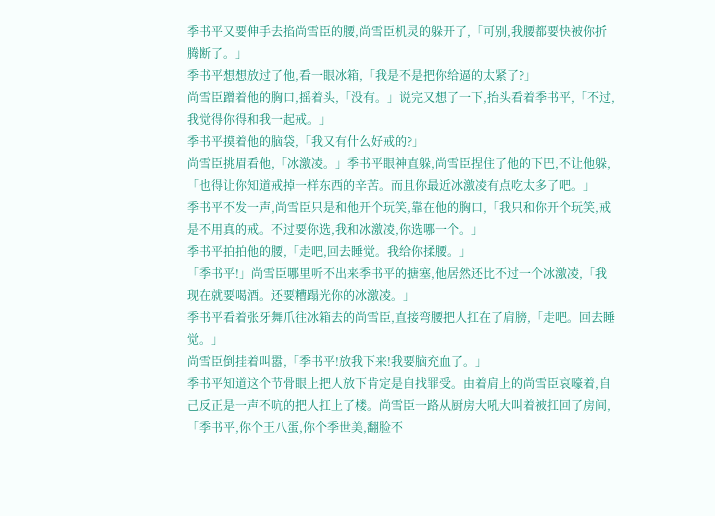季书平又要伸手去掐尚雪臣的腰,尚雪臣机灵的躲开了,「可别,我腰都要快被你折腾断了。」
季书平想想放过了他,看一眼冰箱,「我是不是把你给逼的太紧了?」
尚雪臣蹭着他的胸口,摇着头,「没有。」说完又想了一下,抬头看着季书平,「不过,我觉得你得和我一起戒。」
季书平摸着他的脑袋,「我又有什么好戒的?」
尚雪臣挑眉看他,「冰激凌。」季书平眼神直躲,尚雪臣捏住了他的下巴,不让他躲,「也得让你知道戒掉一样东西的辛苦。而且你最近冰激凌有点吃太多了吧。」
季书平不发一声,尚雪臣只是和他开个玩笑,靠在他的胸口,「我只和你开个玩笑,戒是不用真的戒。不过要你选,我和冰激凌,你选哪一个。」
季书平拍拍他的腰,「走吧,回去睡觉。我给你揉腰。」
「季书平!」尚雪臣哪里听不出来季书平的搪塞,他居然还比不过一个冰激凌,「我现在就要喝酒。还要糟蹋光你的冰激凌。」
季书平看着张牙舞爪往冰箱去的尚雪臣,直接弯腰把人扛在了肩膀,「走吧。回去睡觉。」
尚雪臣倒挂着叫嚣,「季书平!放我下来!我要脑充血了。」
季书平知道这个节骨眼上把人放下肯定是自找罪受。由着肩上的尚雪臣哀嚎着,自己反正是一声不吭的把人扛上了楼。尚雪臣一路从厨房大吼大叫着被扛回了房间,「季书平,你个王八蛋,你个季世美,翻脸不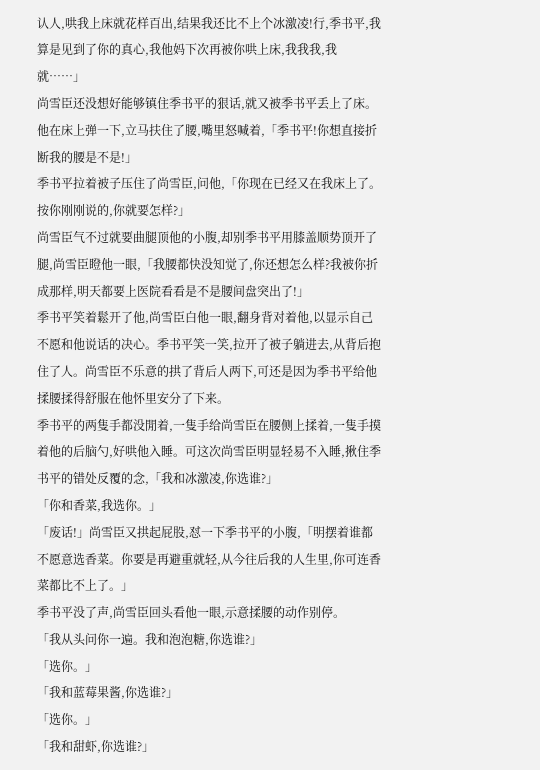认人,哄我上床就花样百出,结果我还比不上个冰激凌!行,季书平,我算是见到了你的真心,我他妈下次再被你哄上床,我我我,我就……」
尚雪臣还没想好能够镇住季书平的狠话,就又被季书平丢上了床。他在床上弹一下,立马扶住了腰,嘴里怒喊着,「季书平!你想直接折断我的腰是不是!」
季书平拉着被子压住了尚雪臣,问他,「你现在已经又在我床上了。按你刚刚说的,你就要怎样?」
尚雪臣气不过就要曲腿顶他的小腹,却别季书平用膝盖顺势顶开了腿,尚雪臣瞪他一眼,「我腰都快没知觉了,你还想怎么样?我被你折成那样,明天都要上医院看看是不是腰间盘突出了!」
季书平笑着鬆开了他,尚雪臣白他一眼,翻身背对着他,以显示自己不愿和他说话的决心。季书平笑一笑,拉开了被子躺进去,从背后抱住了人。尚雪臣不乐意的拱了背后人两下,可还是因为季书平给他揉腰揉得舒服在他怀里安分了下来。
季书平的两隻手都没閒着,一隻手给尚雪臣在腰侧上揉着,一隻手摸着他的后脑勺,好哄他入睡。可这次尚雪臣明显轻易不入睡,揪住季书平的错处反覆的念,「我和冰激凌,你选谁?」
「你和香菜,我选你。」
「废话!」尚雪臣又拱起屁股,怼一下季书平的小腹,「明摆着谁都不愿意选香菜。你要是再避重就轻,从今往后我的人生里,你可连香菜都比不上了。」
季书平没了声,尚雪臣回头看他一眼,示意揉腰的动作别停。
「我从头问你一遍。我和泡泡糖,你选谁?」
「选你。」
「我和蓝莓果酱,你选谁?」
「选你。」
「我和甜虾,你选谁?」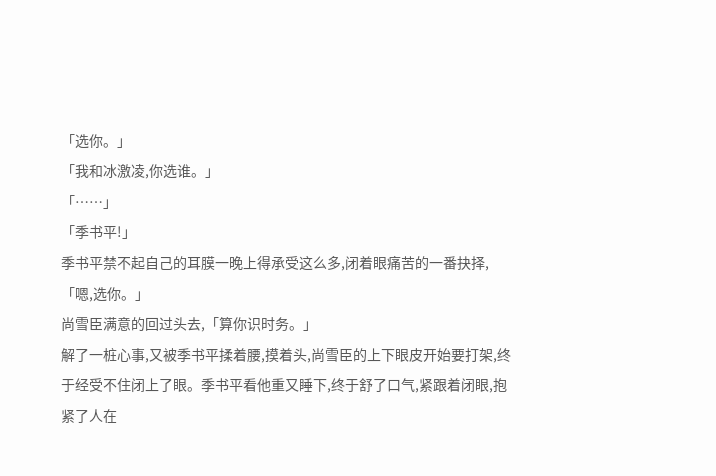「选你。」
「我和冰激凌,你选谁。」
「……」
「季书平!」
季书平禁不起自己的耳膜一晚上得承受这么多,闭着眼痛苦的一番抉择,「嗯,选你。」
尚雪臣满意的回过头去,「算你识时务。」
解了一桩心事,又被季书平揉着腰,摸着头,尚雪臣的上下眼皮开始要打架,终于经受不住闭上了眼。季书平看他重又睡下,终于舒了口气,紧跟着闭眼,抱紧了人在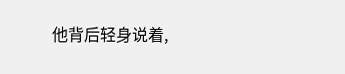他背后轻身说着,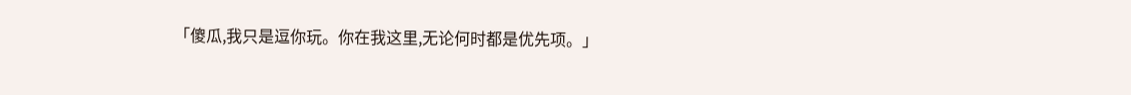「傻瓜,我只是逗你玩。你在我这里,无论何时都是优先项。」